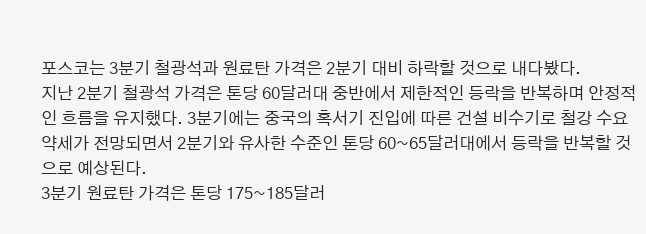포스코는 3분기 철광석과 원료탄 가격은 2분기 대비 하락할 것으로 내다봤다.
지난 2분기 철광석 가격은 톤당 60달러대 중반에서 제한적인 등락을 반복하며 안정적인 흐름을 유지했다. 3분기에는 중국의 혹서기 진입에 따른 건설 비수기로 철강 수요 약세가 전망되면서 2분기와 유사한 수준인 톤당 60~65달러대에서 등락을 반복할 것으로 예상된다.
3분기 원료탄 가격은 톤당 175~185달러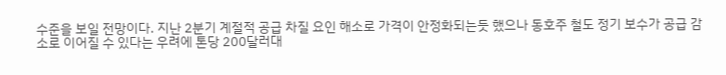수준을 보일 전망이다. 지난 2분기 계절적 공급 차질 요인 해소로 가격이 안정화되는듯 했으나 동호주 철도 정기 보수가 공급 감소로 이어질 수 있다는 우려에 톤당 200달러대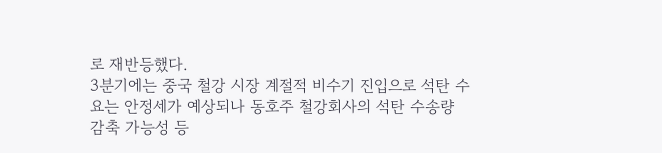로 재반등했다.
3분기에는 중국 철강 시장 계절적 비수기 진입으로 석탄 수요는 안정세가 예상되나 동호주 철강회사의 석탄 수송량 감축 가능성 등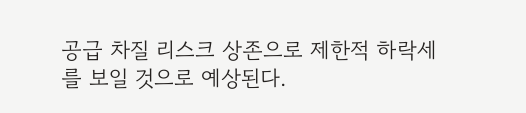공급 차질 리스크 상존으로 제한적 하락세를 보일 것으로 예상된다.